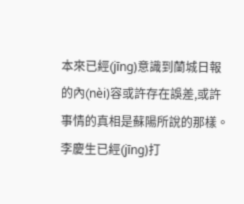本來已經(jīng)意識到蘭城日報的內(nèi)容或許存在誤差,或許事情的真相是蘇陽所說的那樣。
李慶生已經(jīng)打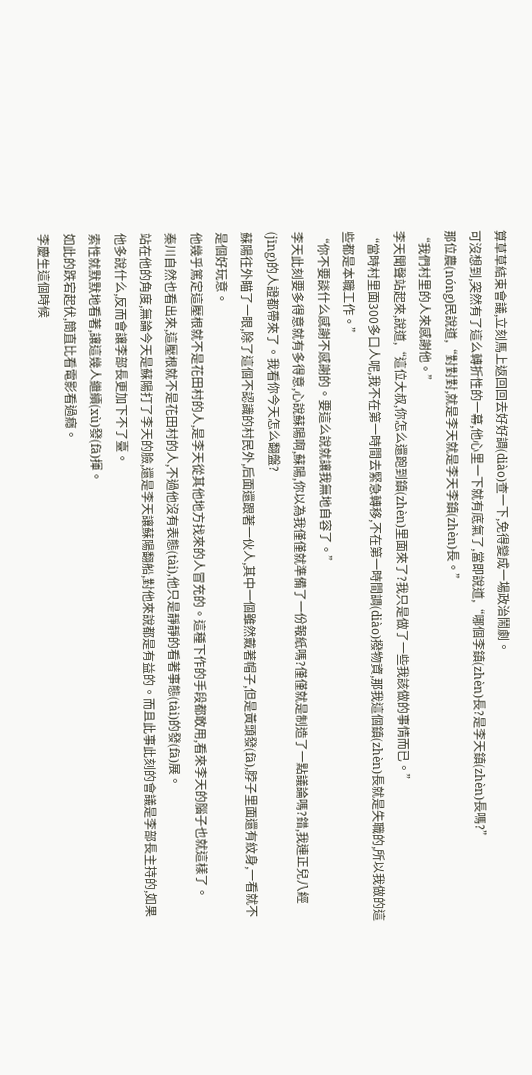算草草結束會議,立刻馬上返回回去好好調(diào)查一下,免得變成一場政治鬧劇。
可沒想到,突然有了這么轉折性的一幕,他心里一下就有底氣了,當即說道,“哪個李鎮(zhèn)長?是李天鎮(zhèn)長嗎?”
那位農(nóng)民說道,“對對對,就是李天就是李天李鎮(zhèn)長。”
“我們村里的人來感謝他。”
李天聞聲站起來,說道,“這位大叔,你怎么還跑到鎮(zhèn)里面來了?我只是做了一些我該做的事情而已。”
“當時村里面300多口人呢,我不在第一時間去緊急轉移,不在第一時間調(diào)撥物資,那我這個鎮(zhèn)長就是失職的,所以我做的這些都是本職工作。”
“你不要談什么感謝不感謝的。要這么說就讓我無地自容了。”
李天此刻要多得意就有多得意,心說蘇陽啊,蘇陽,你以為我僅僅就準備了一份報紙嗎?僅僅就是制造了一點議論嗎?錯,我連正兒八經(jīng)的人證都帶來了。我看你今天怎么翻盤?
蘇陽往外瞄了一眼,除了這個不認識的村民外,后面還跟著一伙人,其中一個雖然戴著帽子,但是黃頭發(fā),脖子里面還有紋身,一看就不是個好玩意。
他幾乎篤定這壓根就不是花田村的人,是李天從其他地方找來的人冒充的。這種下作的手段都敢用,看來李天的腦子也就這樣了。
秦川自然也看出來,這壓根就不是花田村的人,不過他沒有表態(tài),他只是靜靜的看著事態(tài)的發(fā)展。
站在他的角度,無論今天是蘇陽打了李天的臉,還是李天讓蘇陽翻船,對他來說都是有益的。而且此事此刻的會議是李部長主持的,如果他多說什么,反而會讓李部長更加下不了臺。
索性就默默地看著,讓這幾人繼續(xù)發(fā)揮。
如此的跌宕起伏,簡直比看電影看過癮。
李慶生這個時候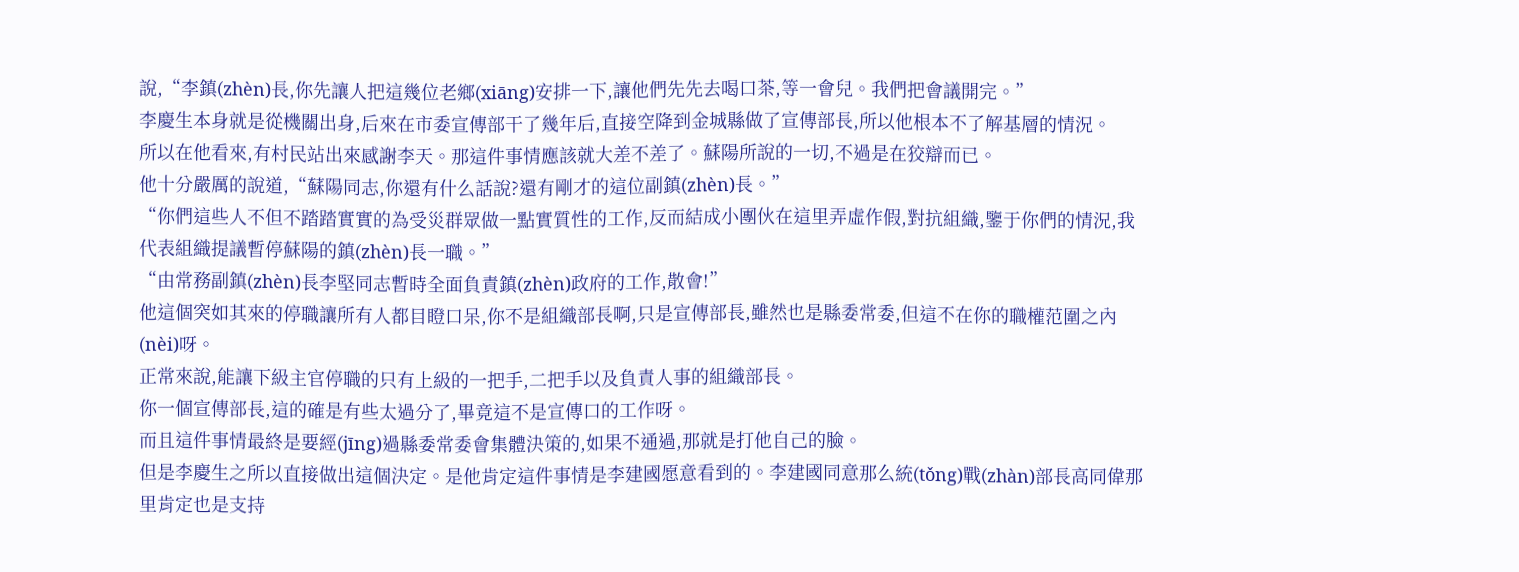說,“李鎮(zhèn)長,你先讓人把這幾位老鄉(xiāng)安排一下,讓他們先先去喝口茶,等一會兒。我們把會議開完。”
李慶生本身就是從機關出身,后來在市委宣傳部干了幾年后,直接空降到金城縣做了宣傳部長,所以他根本不了解基層的情況。
所以在他看來,有村民站出來感謝李天。那這件事情應該就大差不差了。蘇陽所說的一切,不過是在狡辯而已。
他十分嚴厲的說道,“蘇陽同志,你還有什么話說?還有剛才的這位副鎮(zhèn)長。”
“你們這些人不但不踏踏實實的為受災群眾做一點實質性的工作,反而結成小團伙在這里弄虛作假,對抗組織,鑒于你們的情況,我代表組織提議暫停蘇陽的鎮(zhèn)長一職。”
“由常務副鎮(zhèn)長李堅同志暫時全面負責鎮(zhèn)政府的工作,散會!”
他這個突如其來的停職讓所有人都目瞪口呆,你不是組織部長啊,只是宣傳部長,雖然也是縣委常委,但這不在你的職權范圍之內(nèi)呀。
正常來說,能讓下級主官停職的只有上級的一把手,二把手以及負責人事的組織部長。
你一個宣傳部長,這的確是有些太過分了,畢竟這不是宣傳口的工作呀。
而且這件事情最終是要經(jīng)過縣委常委會集體決策的,如果不通過,那就是打他自己的臉。
但是李慶生之所以直接做出這個決定。是他肯定這件事情是李建國愿意看到的。李建國同意那么統(tǒng)戰(zhàn)部長高同偉那里肯定也是支持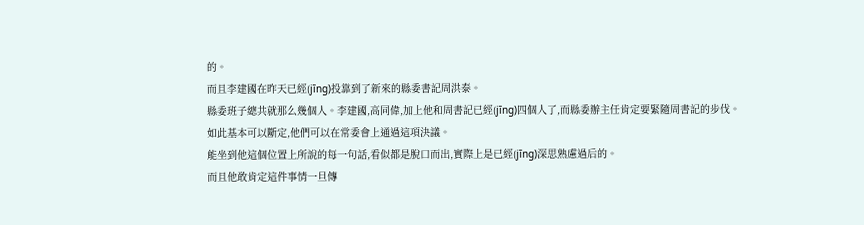的。
而且李建國在昨天已經(jīng)投靠到了新來的縣委書記周洪泰。
縣委班子總共就那么幾個人。李建國,高同偉,加上他和周書記已經(jīng)四個人了,而縣委辦主任肯定要緊隨周書記的步伐。
如此基本可以斷定,他們可以在常委會上通過這項決議。
能坐到他這個位置上所說的每一句話,看似都是脫口而出,實際上是已經(jīng)深思熟慮過后的。
而且他敢肯定這件事情一旦傳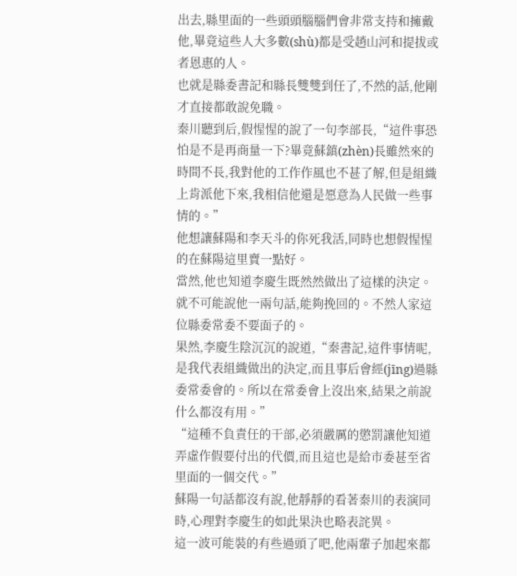出去,縣里面的一些頭頭腦腦們會非常支持和擁戴他,畢竟這些人大多數(shù)都是受趙山河和提拔或者恩惠的人。
也就是縣委書記和縣長雙雙到任了,不然的話,他剛才直接都敢說免職。
秦川聽到后,假惺惺的說了一句李部長,“這件事恐怕是不是再商量一下?畢竟蘇鎮(zhèn)長雖然來的時間不長,我對他的工作作風也不甚了解,但是組織上肯派他下來,我相信他還是愿意為人民做一些事情的。”
他想讓蘇陽和李天斗的你死我活,同時也想假惺惺的在蘇陽這里賣一點好。
當然,他也知道李慶生既然然做出了這樣的決定。就不可能說他一兩句話,能夠挽回的。不然人家這位縣委常委不要面子的。
果然,李慶生陰沉沉的說道,“秦書記,這件事情呢,是我代表組織做出的決定,而且事后會經(jīng)過縣委常委會的。所以在常委會上沒出來,結果之前說什么都沒有用。”
“這種不負責任的干部,必須嚴厲的懲罰讓他知道弄虛作假要付出的代價,而且這也是給市委甚至省里面的一個交代。”
蘇陽一句話都沒有說,他靜靜的看著秦川的表演同時,心理對李慶生的如此果決也略表詫異。
這一波可能裝的有些過頭了吧,他兩輩子加起來都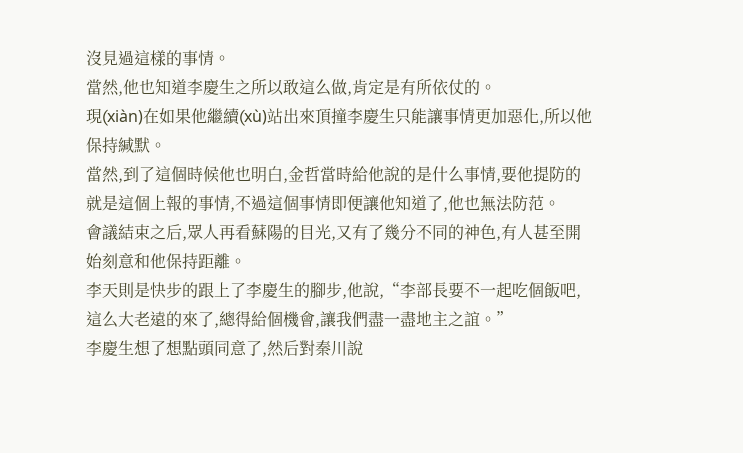沒見過這樣的事情。
當然,他也知道李慶生之所以敢這么做,肯定是有所依仗的。
現(xiàn)在如果他繼續(xù)站出來頂撞李慶生只能讓事情更加惡化,所以他保持緘默。
當然,到了這個時候他也明白,金哲當時給他說的是什么事情,要他提防的就是這個上報的事情,不過這個事情即便讓他知道了,他也無法防范。
會議結束之后,眾人再看蘇陽的目光,又有了幾分不同的神色,有人甚至開始刻意和他保持距離。
李天則是快步的跟上了李慶生的腳步,他說,“李部長要不一起吃個飯吧,這么大老遠的來了,總得給個機會,讓我們盡一盡地主之誼。”
李慶生想了想點頭同意了,然后對秦川說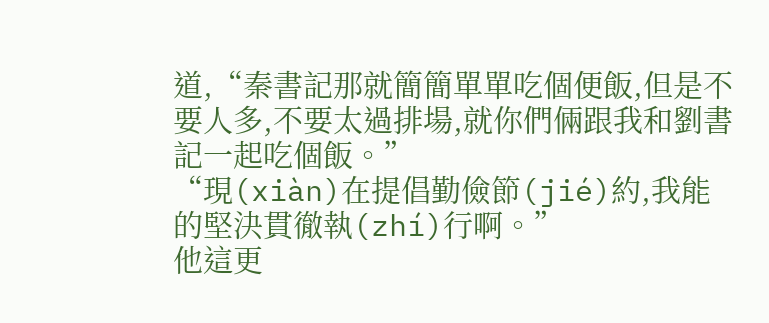道,“秦書記那就簡簡單單吃個便飯,但是不要人多,不要太過排場,就你們倆跟我和劉書記一起吃個飯。”
“現(xiàn)在提倡勤儉節(jié)約,我能的堅決貫徹執(zhí)行啊。”
他這更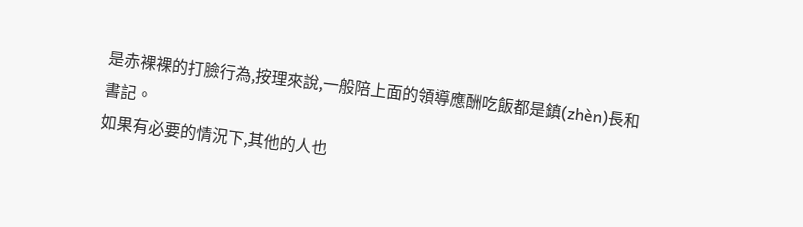是赤裸裸的打臉行為,按理來說,一般陪上面的領導應酬吃飯都是鎮(zhèn)長和書記。
如果有必要的情況下,其他的人也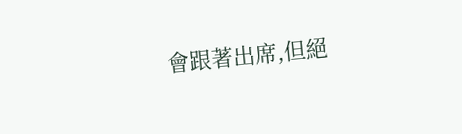會跟著出席,但絕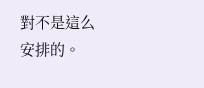對不是這么安排的。